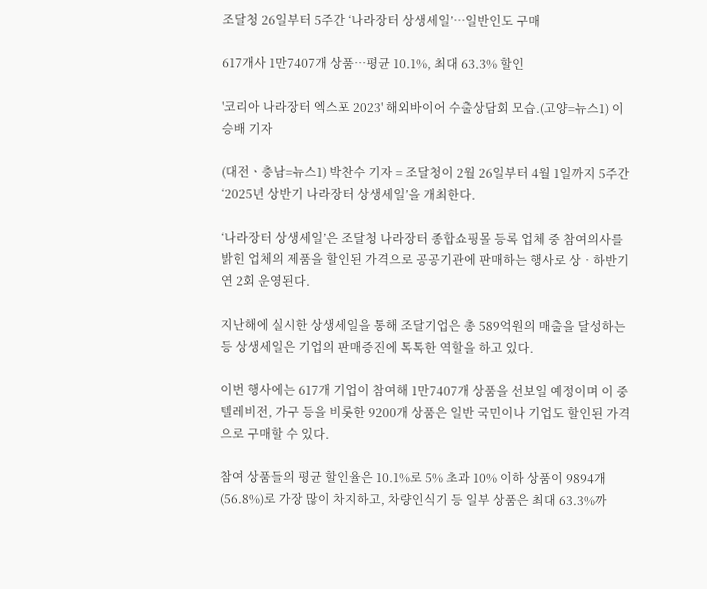조달청 26일부터 5주간 ‘나라장터 상생세일’…일반인도 구매

617개사 1만7407개 상품…평균 10.1%, 최대 63.3% 할인

'코리아 나라장터 엑스포 2023' 해외바이어 수출상담회 모습.(고양=뉴스1) 이승배 기자

(대전ㆍ충남=뉴스1) 박찬수 기자 = 조달청이 2월 26일부터 4월 1일까지 5주간 ‘2025년 상반기 나라장터 상생세일’을 개최한다.

‘나라장터 상생세일’은 조달청 나라장터 종합쇼핑몰 등록 업체 중 참여의사를 밝힌 업체의 제품을 할인된 가격으로 공공기관에 판매하는 행사로 상‧하반기 연 2회 운영된다.

지난해에 실시한 상생세일을 통해 조달기업은 총 589억원의 매출을 달성하는 등 상생세일은 기업의 판매증진에 톡톡한 역할을 하고 있다.

이번 행사에는 617개 기업이 참여해 1만7407개 상품을 선보일 예정이며 이 중 텔레비전, 가구 등을 비롯한 9200개 상품은 일반 국민이나 기업도 할인된 가격으로 구매할 수 있다.

참여 상품들의 평균 할인율은 10.1%로 5% 초과 10% 이하 상품이 9894개(56.8%)로 가장 많이 차지하고, 차량인식기 등 일부 상품은 최대 63.3%까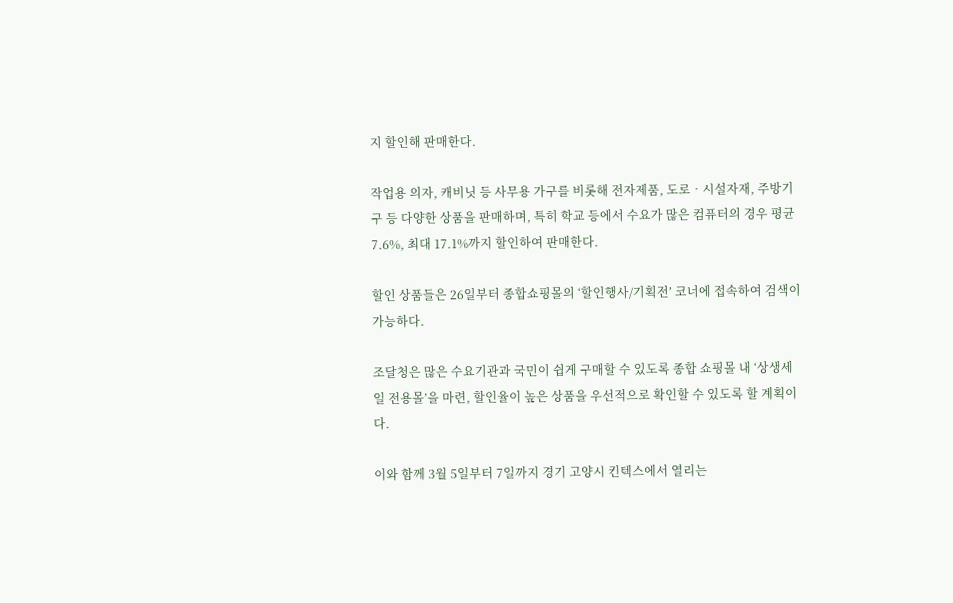지 할인해 판매한다.

작업용 의자, 캐비닛 등 사무용 가구를 비롯해 전자제품, 도로‧시설자재, 주방기구 등 다양한 상품을 판매하며, 특히 학교 등에서 수요가 많은 컴퓨터의 경우 평균 7.6%, 최대 17.1%까지 할인하여 판매한다.

할인 상품들은 26일부터 종합쇼핑몰의 ‘할인행사/기획전’ 코너에 접속하여 검색이 가능하다.

조달청은 많은 수요기관과 국민이 쉽게 구매할 수 있도록 종합 쇼핑몰 내 ‘상생세일 전용몰’을 마련, 할인율이 높은 상품을 우선적으로 확인할 수 있도록 할 계획이다.

이와 함께 3월 5일부터 7일까지 경기 고양시 킨텍스에서 열리는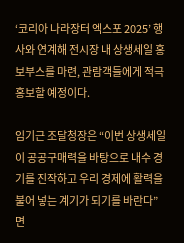‘코리아 나라장터 엑스포 2025’ 행사와 연계해 전시장 내 상생세일 홍보부스를 마련, 관람객들에게 적극 홍보할 예정이다.

임기근 조달청장은 “이번 상생세일이 공공구매력을 바탕으로 내수 경기를 진작하고 우리 경제에 활력을 불어 넣는 계기가 되기를 바란다”면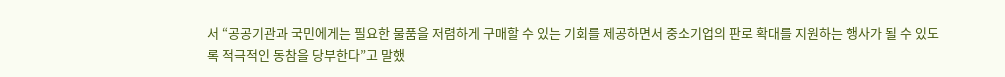서 “공공기관과 국민에게는 필요한 물품을 저렴하게 구매할 수 있는 기회를 제공하면서 중소기업의 판로 확대를 지원하는 행사가 될 수 있도록 적극적인 동참을 당부한다”고 말했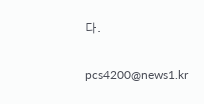다.

pcs4200@news1.kr